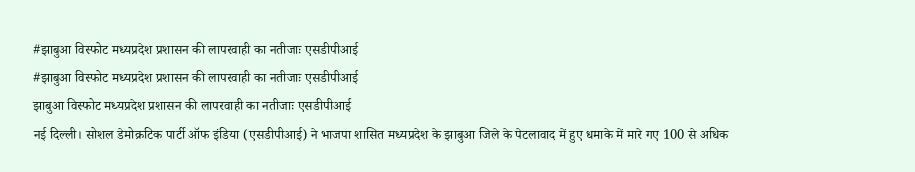#झाबुआ विस्फोट मध्यप्रदेश प्रशासन की लापरवाही का नतीजाः एसडीपीआई
#झाबुआ विस्फोट मध्यप्रदेश प्रशासन की लापरवाही का नतीजाः एसडीपीआई
झाबुआ विस्फोट मध्यप्रदेश प्रशासन की लापरवाही का नतीजाः एसडीपीआई
नई दिल्ली। सोशल डेमोक्रटिक पार्टी ऑफ इंडिया (एसडीपीआई) ने भाजपा शासित मध्यप्रदेश के झाबुआ जिले के पेटलावाद में हुए धमाके में मारे गए 100 से अधिक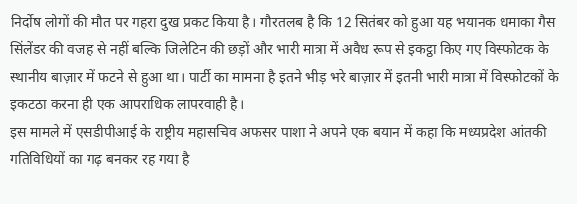निर्दोष लोगों की मौत पर गहरा दुख प्रकट किया है। गौरतलब है कि 12 सितंबर को हुआ यह भयानक धमाका गैस सिंलेंडर की वजह से नहीं बल्कि जिलेटिन की छड़ों और भारी मात्रा में अवैध रूप से इकट्ठा किए गए विस्फोटक के स्थानीय बाज़ार में फटने से हुआ था। पार्टी का मामना है इतने भीड़ भरे बाज़ार में इतनी भारी मात्रा में विस्फोटकों के इकटठा करना ही एक आपराधिक लापरवाही है।
इस मामले में एसडीपीआई के राष्ट्रीय महासचिव अफसर पाशा ने अपने एक बयान में कहा कि मध्यप्रदेश आंतकी गतिविधियों का गढ़ बनकर रह गया है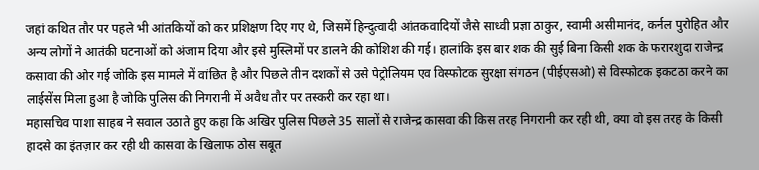जहां कथित तौर पर पहले भी आंतकियों को कर प्रशिक्षण दिए गए थे, जिसमें हिन्दुत्वादी आंतकवादियों जैसे साध्वी प्रज्ञा ठाकुर, स्वामी असीमानंद, कर्नल पुरोहित और अन्य लोगों ने आतंकी घटनाओं को अंजाम दिया और इसे मुस्लिमों पर डालने की कोशिश की गई। हालांकि इस बार शक की सुई बिना किसी शक के फरारशुदा राजेन्द्र कसावा की ओर गई जोकि इस मामले में वांछित है और पिछले तीन दशकों से उसे पेट्रोलियम एव विस्फोटक सुरक्षा संगठन (पीईएसओ) से विस्फोटक इकटठा करने का लाईसेंस मिला हुआ है जोकि पुलिस की निगरानी में अवैध तौर पर तस्करी कर रहा था।
महासचिव पाशा साहब ने सवाल उठाते हुए कहा कि अखिर पुलिस पिछले 35 सालों से राजेन्द्र कासवा की किस तरह निगरानी कर रही थी, क्या वो इस तरह के किसी हादसे का इंतज़ार कर रही थी कासवा के खिलाफ ठोस सबूत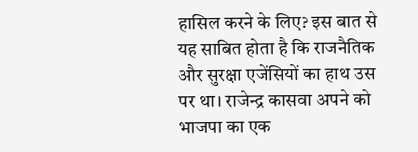हासिल करने के लिए? इस बात से यह साबित होता है कि राजनैतिक और सुरक्षा एजेंसियों का हाथ उस पर था। राजेन्द्र कासवा अपने को भाजपा का एक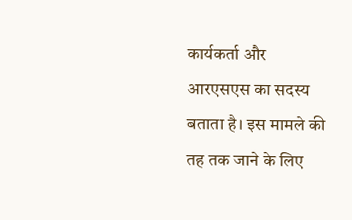कार्यकर्ता और आरएसएस का सदस्य बताता है। इस मामले की तह तक जाने के लिए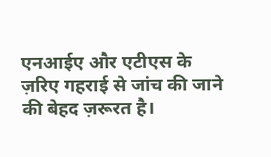एनआईए और एटीएस के ज़रिए गहराई से जांच की जाने की बेहद ज़रूरत है।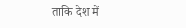ताकि देश में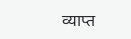व्याप्त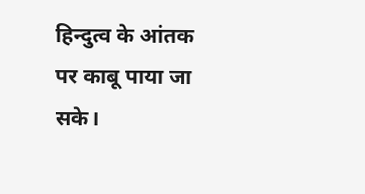हिन्दुत्व के आंतक पर काबू पाया जा सके।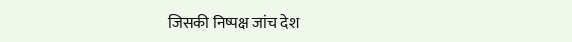जिसकी निष्पक्ष जांच देश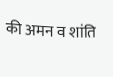की अमन व शांति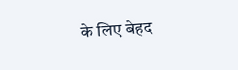के लिए बेहद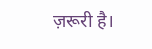ज़रूरी है।